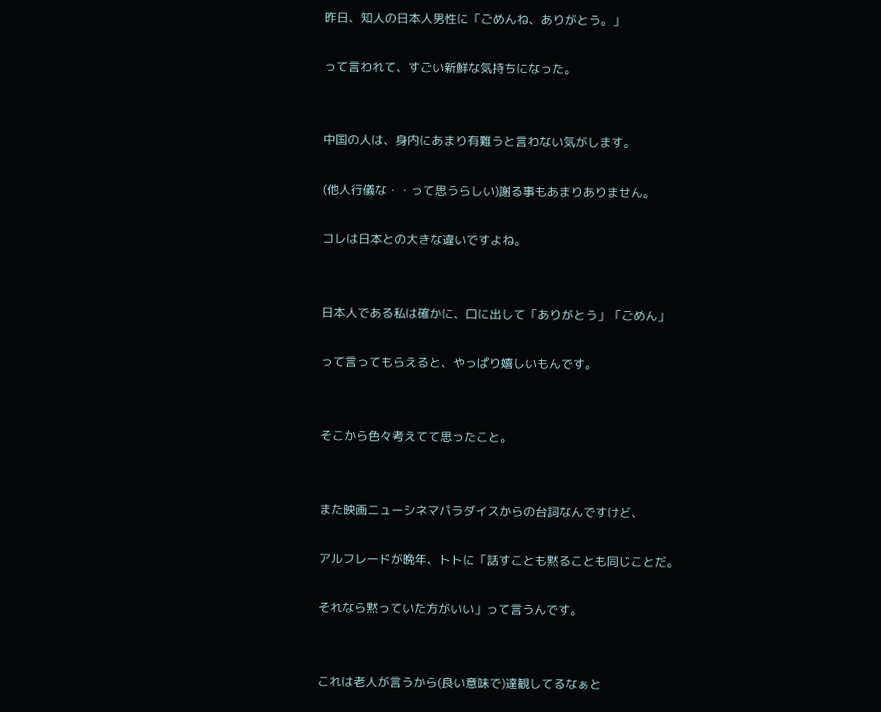昨日、知人の日本人男性に「ごめんね、ありがとう。」

って言われて、すごい新鮮な気持ちになった。


中国の人は、身内にあまり有難うと言わない気がします。

(他人行儀な・・って思うらしい)謝る事もあまりありません。

コレは日本との大きな違いですよね。


日本人である私は確かに、口に出して「ありがとう」「ごめん」

って言ってもらえると、やっぱり嬉しいもんです。


そこから色々考えてて思ったこと。


また映画ニューシネマパラダイスからの台詞なんですけど、

アルフレードが晩年、トトに「話すことも黙ることも同じことだ。

それなら黙っていた方がいい」って言うんです。


これは老人が言うから(良い意味で)達観してるなぁと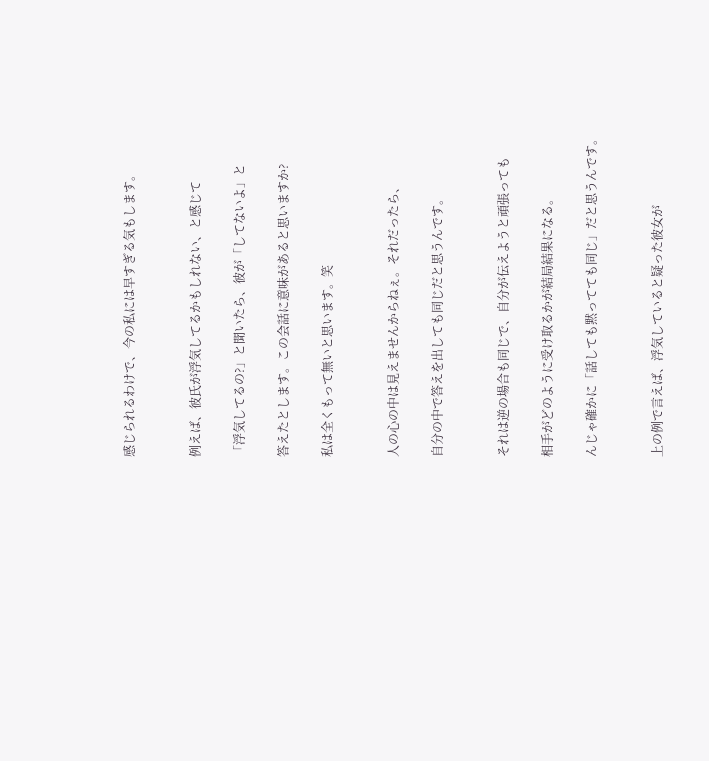感じられるわけで、今の私には早すぎる気もします。


例えば、彼氏が浮気してるかもしれない、と感じて

「浮気してるの?」と聞いたら、彼が「してないよ」と

答えたとします。この会話に意味があると思いますか?

私は全くもって無いと思います。笑


人の心の中は見えませんからねぇ。それだったら、

自分の中で答えを出しても同じだと思うんです。


それは逆の場合も同じで、自分が伝えようと頑張っても

相手がどのように受け取るかが結局結果になる。

んじゃ確かに「話しても黙ってても同じ」だと思うんです。


上の例で言えば、浮気していると疑った彼女が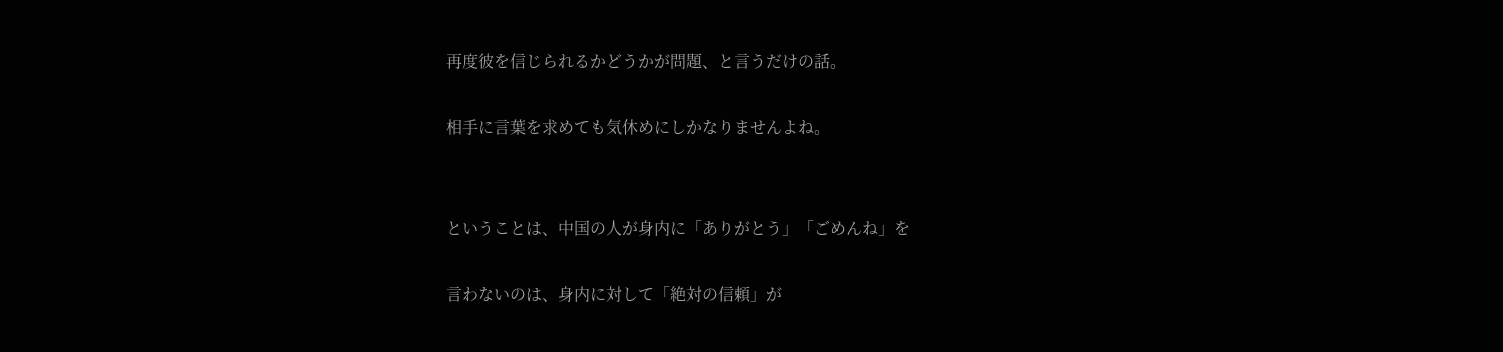再度彼を信じられるかどうかが問題、と言うだけの話。

相手に言葉を求めても気休めにしかなりませんよね。


ということは、中国の人が身内に「ありがとう」「ごめんね」を

言わないのは、身内に対して「絶対の信頼」が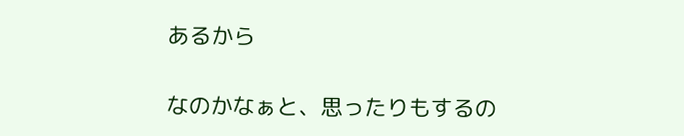あるから

なのかなぁと、思ったりもするの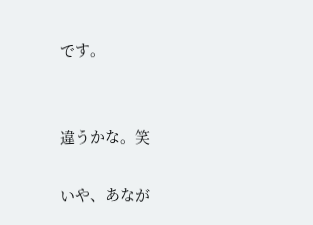です。


違うかな。笑

いや、あなが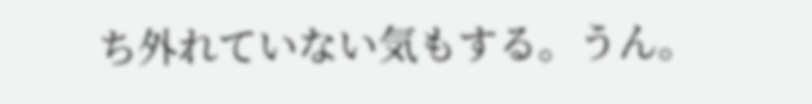ち外れていない気もする。うん。